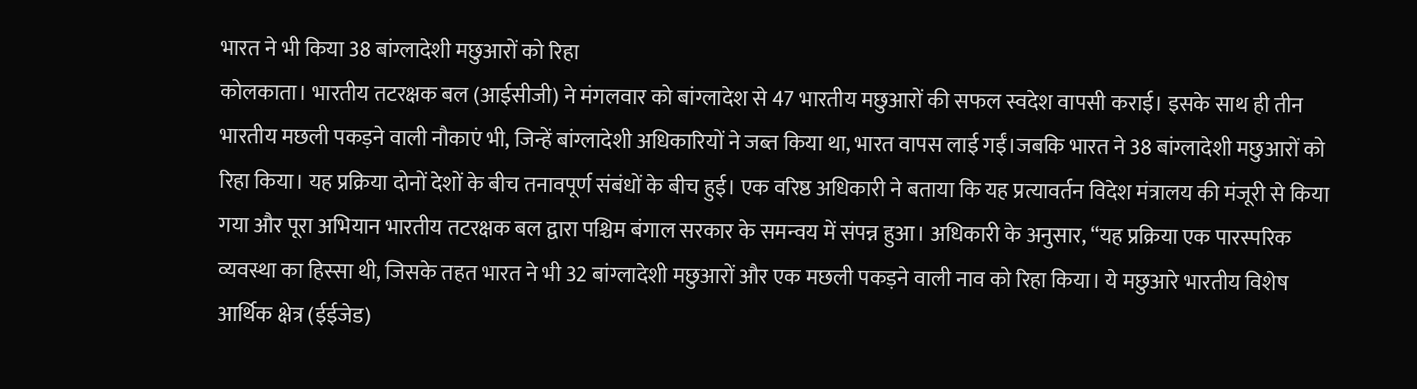भारत ने भी किया 38 बांग्लादेशी मछुआरों को रिहा
कोलकाता। भारतीय तटरक्षक बल (आईसीजी) ने मंगलवार को बांग्लादेश से 47 भारतीय मछुआरों की सफल स्वदेश वापसी कराई। इसके साथ ही तीन भारतीय मछली पकड़ने वाली नौकाएं भी, जिन्हें बांग्लादेशी अधिकारियों ने जब्त किया था, भारत वापस लाई गईं।जबकि भारत ने 38 बांग्लादेशी मछुआरों को रिहा किया। यह प्रक्रिया दोनों देशों के बीच तनावपूर्ण संबंधों के बीच हुई। एक वरिष्ठ अधिकारी ने बताया कि यह प्रत्यावर्तन विदेश मंत्रालय की मंजूरी से किया गया और पूरा अभियान भारतीय तटरक्षक बल द्वारा पश्चिम बंगाल सरकार के समन्वय में संपन्न हुआ। अधिकारी के अनुसार, “यह प्रक्रिया एक पारस्परिक व्यवस्था का हिस्सा थी, जिसके तहत भारत ने भी 32 बांग्लादेशी मछुआरों और एक मछली पकड़ने वाली नाव को रिहा किया। ये मछुआरे भारतीय विशेष आर्थिक क्षेत्र (ईईजेड)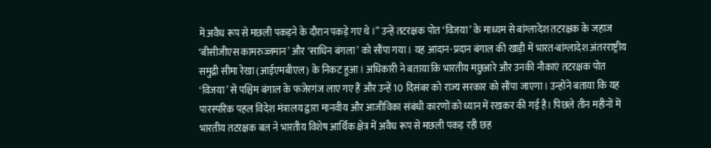में अवैध रूप से मछली पकड़ने के दौरान पकड़े गए थे।” उन्हें तटरक्षक पोत ‘विजया’ के माध्यम से बांग्लादेश तटरक्षक के जहाज ‘बीसीजीएस कामरुज्जमान’ और ‘साधिन बंगला’ को सौंपा गया। यह आदान-प्रदान बंगाल की खाड़ी में भारत-बांग्लादेश अंतरराष्ट्रीय समुद्री सीमा रेखा (आईएमबीएल) के निकट हुआ। अधिकारी ने बताया कि भारतीय मछुआरे और उनकी नौकाएं तटरक्षक पोत ‘विजया’ से पश्चिम बंगाल के फजेरगंज लाए गए हैं और उन्हें 10 दिसंबर को राज्य सरकार को सौंपा जाएगा। उन्होंने बताया कि यह पारस्परिक पहल विदेश मंत्रालय द्वारा मानवीय और आजीविका संबंधी कारणों को ध्यान में रखकर की गई है। पिछले तीन महीनों में भारतीय तटरक्षक बल ने भारतीय विशेष आर्थिक क्षेत्र में अवैध रूप से मछली पकड़ रही छह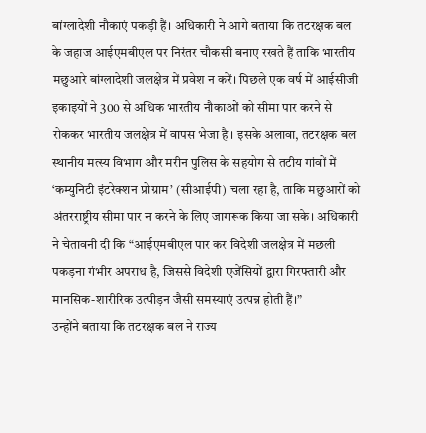बांग्लादेशी नौकाएं पकड़ी हैं। अधिकारी ने आगे बताया कि तटरक्षक बल के जहाज आईएमबीएल पर निरंतर चौकसी बनाए रखते हैं ताकि भारतीय मछुआरे बांग्लादेशी जलक्षेत्र में प्रवेश न करें। पिछले एक वर्ष में आईसीजी इकाइयों ने 300 से अधिक भारतीय नौकाओं को सीमा पार करने से रोककर भारतीय जलक्षेत्र में वापस भेजा है। इसके अलावा, तटरक्षक बल स्थानीय मत्स्य विभाग और मरीन पुलिस के सहयोग से तटीय गांवों में ‘कम्युनिटी इंटरेक्शन प्रोग्राम’ (सीआईपी) चला रहा है, ताकि मछुआरों को अंतरराष्ट्रीय सीमा पार न करने के लिए जागरूक किया जा सके। अधिकारी ने चेतावनी दी कि “आईएमबीएल पार कर विदेशी जलक्षेत्र में मछली पकड़ना गंभीर अपराध है, जिससे विदेशी एजेंसियों द्वारा गिरफ्तारी और मानसिक-शारीरिक उत्पीड़न जैसी समस्याएं उत्पन्न होती हैं।”
उन्होंने बताया कि तटरक्षक बल ने राज्य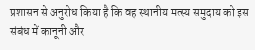प्रशासन से अनुरोध किया है कि वह स्थानीय मत्स्य समुदाय को इस संबंध में कानूनी और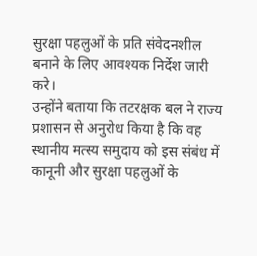सुरक्षा पहलुओं के प्रति संवेदनशील बनाने के लिए आवश्यक निर्देश जारी करे।
उन्होंने बताया कि तटरक्षक बल ने राज्य प्रशासन से अनुरोध किया है कि वह स्थानीय मत्स्य समुदाय को इस संबंध में कानूनी और सुरक्षा पहलुओं के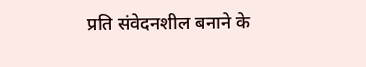प्रति संवेदनशील बनाने के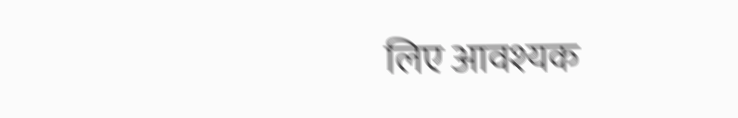लिए आवश्यक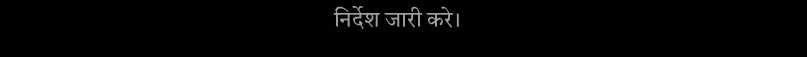निर्देश जारी करे।